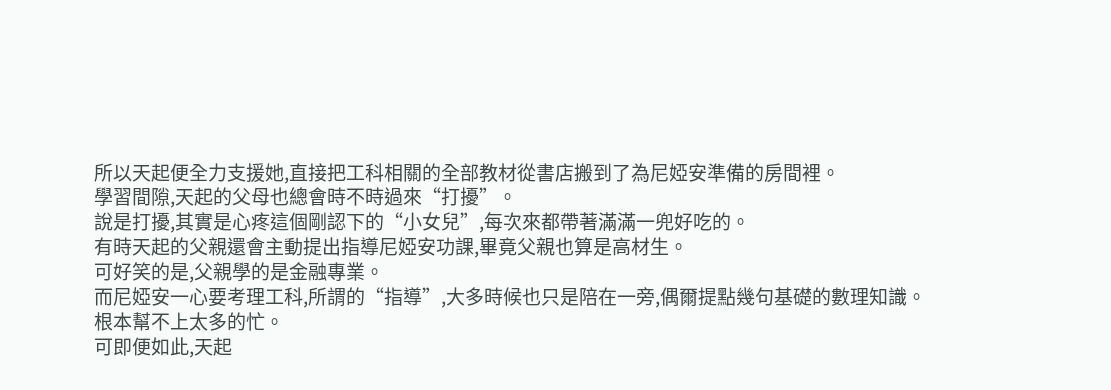所以天起便全力支援她,直接把工科相關的全部教材從書店搬到了為尼婭安準備的房間裡。
學習間隙,天起的父母也總會時不時過來“打擾”。
說是打擾,其實是心疼這個剛認下的“小女兒”,每次來都帶著滿滿一兜好吃的。
有時天起的父親還會主動提出指導尼婭安功課,畢竟父親也算是高材生。
可好笑的是,父親學的是金融專業。
而尼婭安一心要考理工科,所謂的“指導”,大多時候也只是陪在一旁,偶爾提點幾句基礎的數理知識。
根本幫不上太多的忙。
可即便如此,天起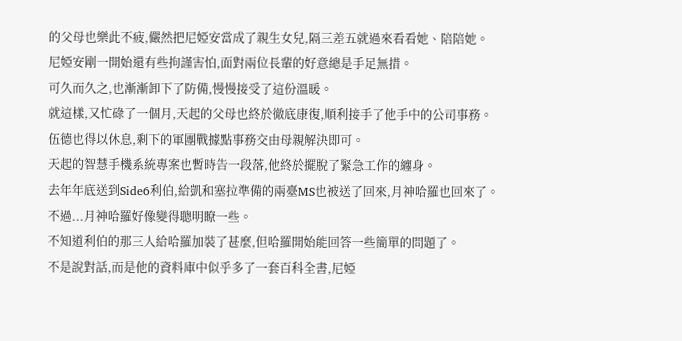的父母也樂此不疲,儼然把尼婭安當成了親生女兒,隔三差五就過來看看她、陪陪她。
尼婭安剛一開始還有些拘謹害怕,面對兩位長輩的好意總是手足無措。
可久而久之,也漸漸卸下了防備,慢慢接受了這份溫暖。
就這樣,又忙碌了一個月,天起的父母也終於徹底康復,順利接手了他手中的公司事務。
伍德也得以休息,剩下的軍團戰據點事務交由母親解決即可。
天起的智慧手機系統專案也暫時告一段落,他終於擺脫了緊急工作的纏身。
去年年底送到Side6利伯,給凱和塞拉準備的兩臺MS也被送了回來,月神哈羅也回來了。
不過...月神哈羅好像變得聰明瞭一些。
不知道利伯的那三人給哈羅加裝了甚麼,但哈羅開始能回答一些簡單的問題了。
不是說對話,而是他的資料庫中似乎多了一套百科全書,尼婭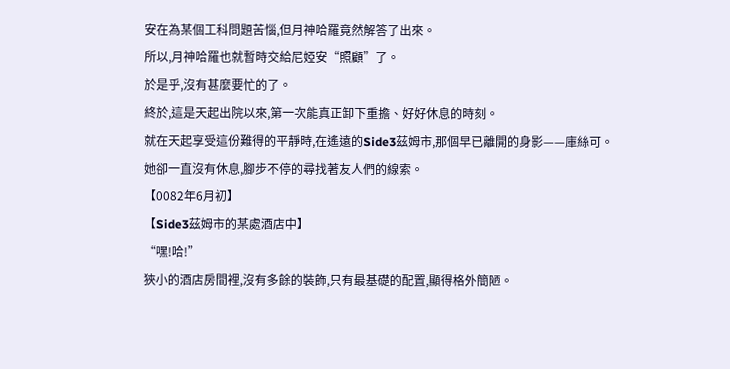安在為某個工科問題苦惱,但月神哈羅竟然解答了出來。
所以,月神哈羅也就暫時交給尼婭安“照顧”了。
於是乎,沒有甚麼要忙的了。
終於,這是天起出院以來,第一次能真正卸下重擔、好好休息的時刻。
就在天起享受這份難得的平靜時,在遙遠的Side3茲姆市,那個早已離開的身影——庫絲可。
她卻一直沒有休息,腳步不停的尋找著友人們的線索。
【0082年6月初】
【Side3茲姆市的某處酒店中】
“嘿!哈!”
狹小的酒店房間裡,沒有多餘的裝飾,只有最基礎的配置,顯得格外簡陋。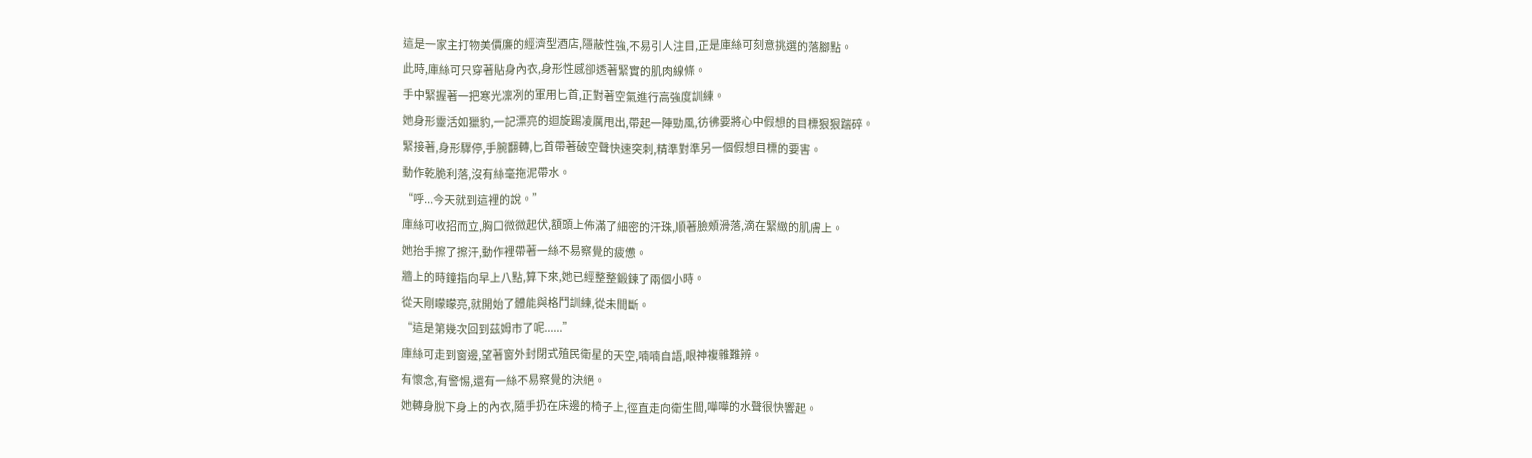這是一家主打物美價廉的經濟型酒店,隱蔽性強,不易引人注目,正是庫絲可刻意挑選的落腳點。
此時,庫絲可只穿著貼身內衣,身形性感卻透著緊實的肌肉線條。
手中緊握著一把寒光凜冽的軍用匕首,正對著空氣進行高強度訓練。
她身形靈活如獵豹,一記漂亮的迴旋踢凌厲甩出,帶起一陣勁風,彷彿要將心中假想的目標狠狠踹碎。
緊接著,身形驟停,手腕翻轉,匕首帶著破空聲快速突刺,精準對準另一個假想目標的要害。
動作乾脆利落,沒有絲毫拖泥帶水。
“呼...今天就到這裡的說。”
庫絲可收招而立,胸口微微起伏,額頭上佈滿了細密的汗珠,順著臉頰滑落,滴在緊緻的肌膚上。
她抬手擦了擦汗,動作裡帶著一絲不易察覺的疲憊。
牆上的時鐘指向早上八點,算下來,她已經整整鍛鍊了兩個小時。
從天剛矇矇亮,就開始了體能與格鬥訓練,從未間斷。
“這是第幾次回到茲姆市了呢......”
庫絲可走到窗邊,望著窗外封閉式殖民衛星的天空,喃喃自語,眼神複雜難辨。
有懷念,有警惕,還有一絲不易察覺的決絕。
她轉身脫下身上的內衣,隨手扔在床邊的椅子上,徑直走向衛生間,嘩嘩的水聲很快響起。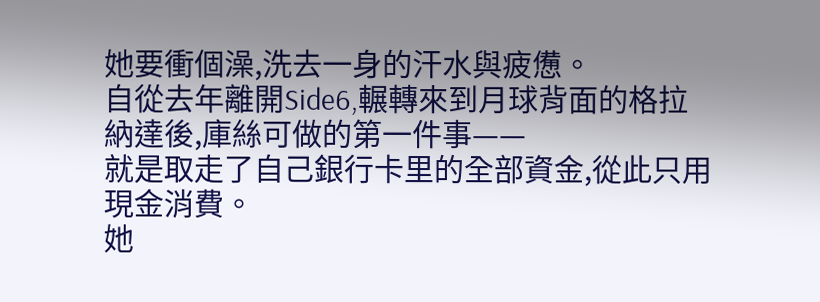她要衝個澡,洗去一身的汗水與疲憊。
自從去年離開Side6,輾轉來到月球背面的格拉納達後,庫絲可做的第一件事——
就是取走了自己銀行卡里的全部資金,從此只用現金消費。
她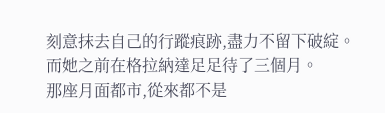刻意抹去自己的行蹤痕跡,盡力不留下破綻。
而她之前在格拉納達足足待了三個月。
那座月面都市,從來都不是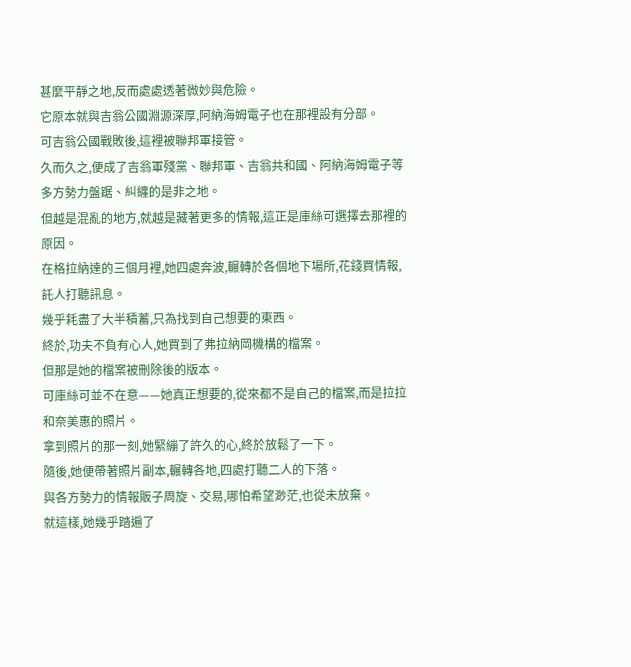甚麼平靜之地,反而處處透著微妙與危險。
它原本就與吉翁公國淵源深厚,阿納海姆電子也在那裡設有分部。
可吉翁公國戰敗後,這裡被聯邦軍接管。
久而久之,便成了吉翁軍殘黨、聯邦軍、吉翁共和國、阿納海姆電子等多方勢力盤踞、糾纏的是非之地。
但越是混亂的地方,就越是藏著更多的情報,這正是庫絲可選擇去那裡的原因。
在格拉納達的三個月裡,她四處奔波,輾轉於各個地下場所,花錢買情報,託人打聽訊息。
幾乎耗盡了大半積蓄,只為找到自己想要的東西。
終於,功夫不負有心人,她買到了弗拉納岡機構的檔案。
但那是她的檔案被刪除後的版本。
可庫絲可並不在意——她真正想要的,從來都不是自己的檔案,而是拉拉和奈美惠的照片。
拿到照片的那一刻,她緊繃了許久的心,終於放鬆了一下。
隨後,她便帶著照片副本,輾轉各地,四處打聽二人的下落。
與各方勢力的情報販子周旋、交易,哪怕希望渺茫,也從未放棄。
就這樣,她幾乎踏遍了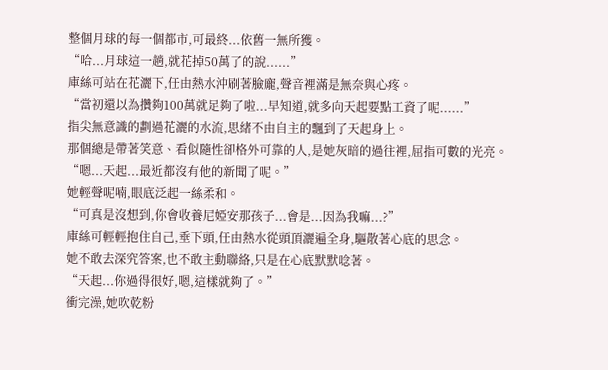整個月球的每一個都市,可最終...依舊一無所獲。
“哈...月球這一趟,就花掉50萬了的說......”
庫絲可站在花灑下,任由熱水沖刷著臉龐,聲音裡滿是無奈與心疼。
“當初還以為攢夠100萬就足夠了啦...早知道,就多向天起要點工資了呢......”
指尖無意識的劃過花灑的水流,思緒不由自主的飄到了天起身上。
那個總是帶著笑意、看似隨性卻格外可靠的人,是她灰暗的過往裡,屈指可數的光亮。
“嗯...天起...最近都沒有他的新聞了呢。”
她輕聲呢喃,眼底泛起一絲柔和。
“可真是沒想到,你會收養尼婭安那孩子...會是...因為我嘛...?”
庫絲可輕輕抱住自己,垂下頭,任由熱水從頭頂灑遍全身,驅散著心底的思念。
她不敢去深究答案,也不敢主動聯絡,只是在心底默默唸著。
“天起...你過得很好,嗯,這樣就夠了。”
衝完澡,她吹乾粉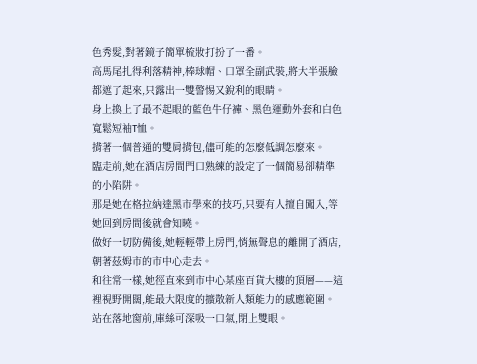色秀髮,對著鏡子簡單梳妝打扮了一番。
高馬尾扎得利落精神,棒球帽、口罩全副武裝,將大半張臉都遮了起來,只露出一雙警惕又銳利的眼睛。
身上換上了最不起眼的藍色牛仔褲、黑色運動外套和白色寬鬆短袖T恤。
揹著一個普通的雙肩揹包,儘可能的怎麼低調怎麼來。
臨走前,她在酒店房間門口熟練的設定了一個簡易卻精準的小陷阱。
那是她在格拉納達黑市學來的技巧,只要有人擅自闖入,等她回到房間後就會知曉。
做好一切防備後,她輕輕帶上房門,悄無聲息的離開了酒店,朝著茲姆市的市中心走去。
和往常一樣,她徑直來到市中心某座百貨大樓的頂層——這裡視野開闊,能最大限度的擴散新人類能力的感應範圍。
站在落地窗前,庫絲可深吸一口氣,閉上雙眼。